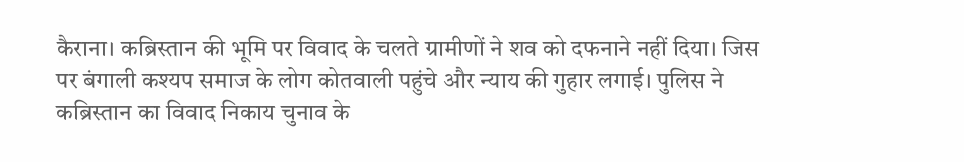कैराना। कब्रिस्तान की भूमि पर विवाद के चलते ग्रामीणों ने शव को दफनाने नहीं दिया। जिस पर बंगाली कश्यप समाज के लोग कोतवाली पहुंचे और न्याय की गुहार लगाई। पुलिस ने कब्रिस्तान का विवाद निकाय चुनाव के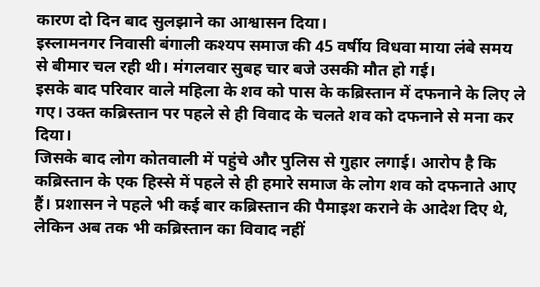कारण दो दिन बाद सुलझाने का आश्वासन दिया।
इस्लामनगर निवासी बंगाली कश्यप समाज की 45 वर्षीय विधवा माया लंबे समय से बीमार चल रही थी। मंगलवार सुबह चार बजे उसकी मौत हो गई।
इसके बाद परिवार वाले महिला के शव को पास के कब्रिस्तान में दफनाने के लिए ले गए। उक्त कब्रिस्तान पर पहले से ही विवाद के चलते शव को दफनाने से मना कर दिया।
जिसके बाद लोग कोतवाली में पहुंचे और पुलिस से गुहार लगाई। आरोप है कि कब्रिस्तान के एक हिस्से में पहले से ही हमारे समाज के लोग शव को दफनाते आए हैं। प्रशासन ने पहले भी कई बार कब्रिस्तान की पैमाइश कराने के आदेश दिए थे, लेकिन अब तक भी कब्रिस्तान का विवाद नहीं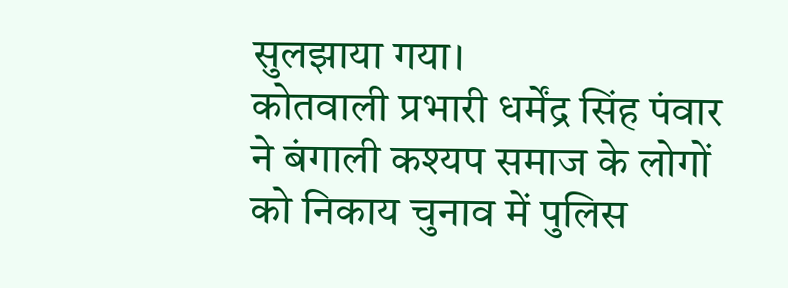सुलझाया गया।
कोतवाली प्रभारी धर्मेंद्र सिंह पंवार ने बंगाली कश्यप समाज के लोगों को निकाय चुनाव में पुलिस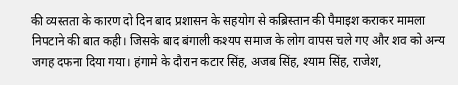की व्यस्तता के कारण दो दिन बाद प्रशासन के सहयोग से कब्रिस्तान की पैमाइश कराकर मामला निपटाने की बात कही। जिसके बाद बंगाली कश्यप समाज के लोग वापस चले गए और शव को अन्य जगह दफना दिया गया। हंगामे के दौरान कटार सिंह, अजब सिंह, श्याम सिंह, राजेश,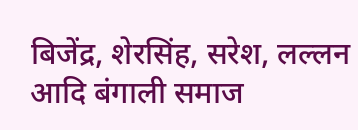बिजेंद्र, शेरसिंह, सरेश, लल्लन आदि बंगाली समाज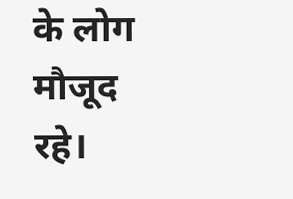के लोग मौजूद रहे।